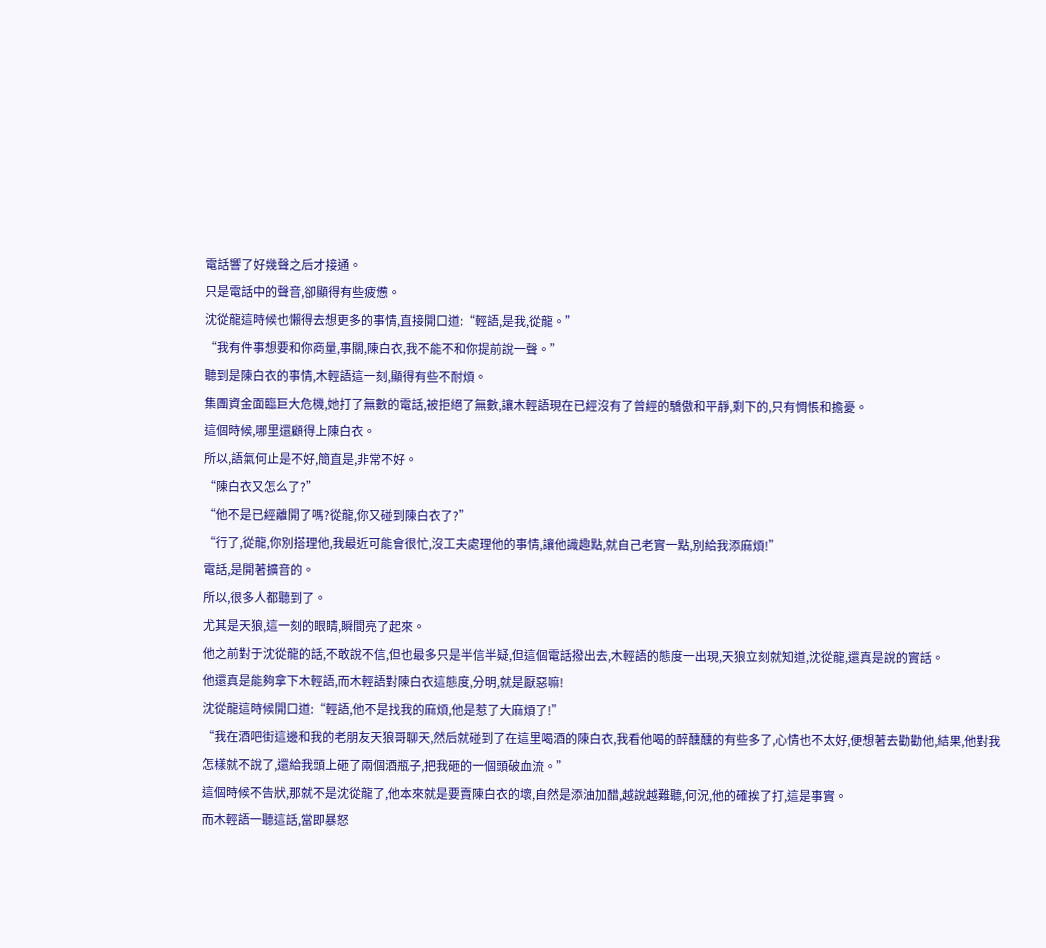電話響了好幾聲之后才接通。
只是電話中的聲音,卻顯得有些疲憊。
沈從龍這時候也懶得去想更多的事情,直接開口道:“輕語,是我,從龍。”
“我有件事想要和你商量,事關,陳白衣,我不能不和你提前說一聲。”
聽到是陳白衣的事情,木輕語這一刻,顯得有些不耐煩。
集團資金面臨巨大危機,她打了無數的電話,被拒絕了無數,讓木輕語現在已經沒有了曾經的驕傲和平靜,剩下的,只有惆悵和擔憂。
這個時候,哪里還顧得上陳白衣。
所以,語氣何止是不好,簡直是,非常不好。
“陳白衣又怎么了?”
“他不是已經離開了嗎?從龍,你又碰到陳白衣了?”
“行了,從龍,你別搭理他,我最近可能會很忙,沒工夫處理他的事情,讓他識趣點,就自己老實一點,別給我添麻煩!”
電話,是開著擴音的。
所以,很多人都聽到了。
尤其是天狼,這一刻的眼睛,瞬間亮了起來。
他之前對于沈從龍的話,不敢說不信,但也最多只是半信半疑,但這個電話撥出去,木輕語的態度一出現,天狼立刻就知道,沈從龍,還真是說的實話。
他還真是能夠拿下木輕語,而木輕語對陳白衣這態度,分明,就是厭惡嘛!
沈從龍這時候開口道:“輕語,他不是找我的麻煩,他是惹了大麻煩了!”
“我在酒吧街這邊和我的老朋友天狼哥聊天,然后就碰到了在這里喝酒的陳白衣,我看他喝的醉醺醺的有些多了,心情也不太好,便想著去勸勸他,結果,他對我怎樣就不說了,還給我頭上砸了兩個酒瓶子,把我砸的一個頭破血流。”
這個時候不告狀,那就不是沈從龍了,他本來就是要賣陳白衣的壞,自然是添油加醋,越說越難聽,何況,他的確挨了打,這是事實。
而木輕語一聽這話,當即暴怒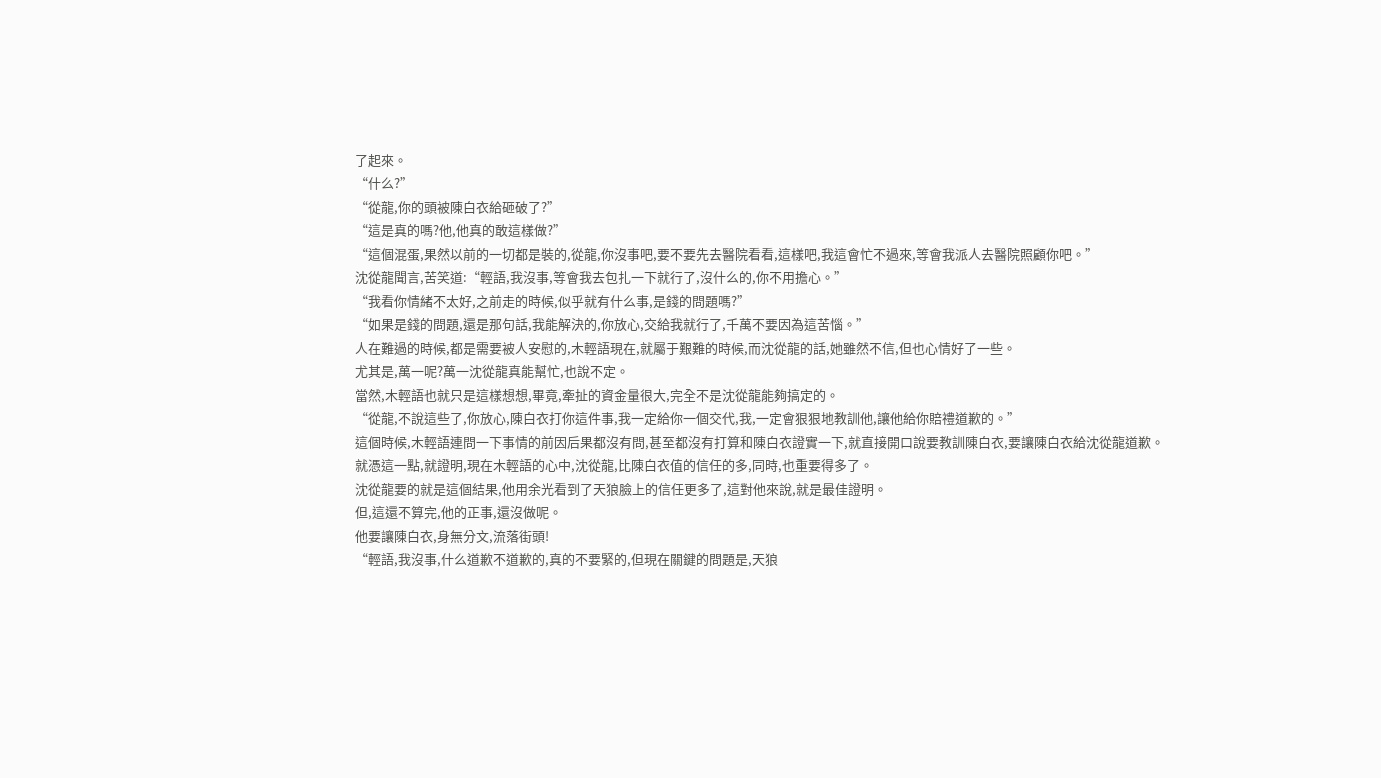了起來。
“什么?”
“從龍,你的頭被陳白衣給砸破了?”
“這是真的嗎?他,他真的敢這樣做?”
“這個混蛋,果然以前的一切都是裝的,從龍,你沒事吧,要不要先去醫院看看,這樣吧,我這會忙不過來,等會我派人去醫院照顧你吧。”
沈從龍聞言,苦笑道:“輕語,我沒事,等會我去包扎一下就行了,沒什么的,你不用擔心。”
“我看你情緒不太好,之前走的時候,似乎就有什么事,是錢的問題嗎?”
“如果是錢的問題,還是那句話,我能解決的,你放心,交給我就行了,千萬不要因為這苦惱。”
人在難過的時候,都是需要被人安慰的,木輕語現在,就屬于艱難的時候,而沈從龍的話,她雖然不信,但也心情好了一些。
尤其是,萬一呢?萬一沈從龍真能幫忙,也說不定。
當然,木輕語也就只是這樣想想,畢竟,牽扯的資金量很大,完全不是沈從龍能夠搞定的。
“從龍,不說這些了,你放心,陳白衣打你這件事,我一定給你一個交代,我,一定會狠狠地教訓他,讓他給你賠禮道歉的。”
這個時候,木輕語連問一下事情的前因后果都沒有問,甚至都沒有打算和陳白衣證實一下,就直接開口說要教訓陳白衣,要讓陳白衣給沈從龍道歉。
就憑這一點,就證明,現在木輕語的心中,沈從龍,比陳白衣值的信任的多,同時,也重要得多了。
沈從龍要的就是這個結果,他用余光看到了天狼臉上的信任更多了,這對他來說,就是最佳證明。
但,這還不算完,他的正事,還沒做呢。
他要讓陳白衣,身無分文,流落街頭!
“輕語,我沒事,什么道歉不道歉的,真的不要緊的,但現在關鍵的問題是,天狼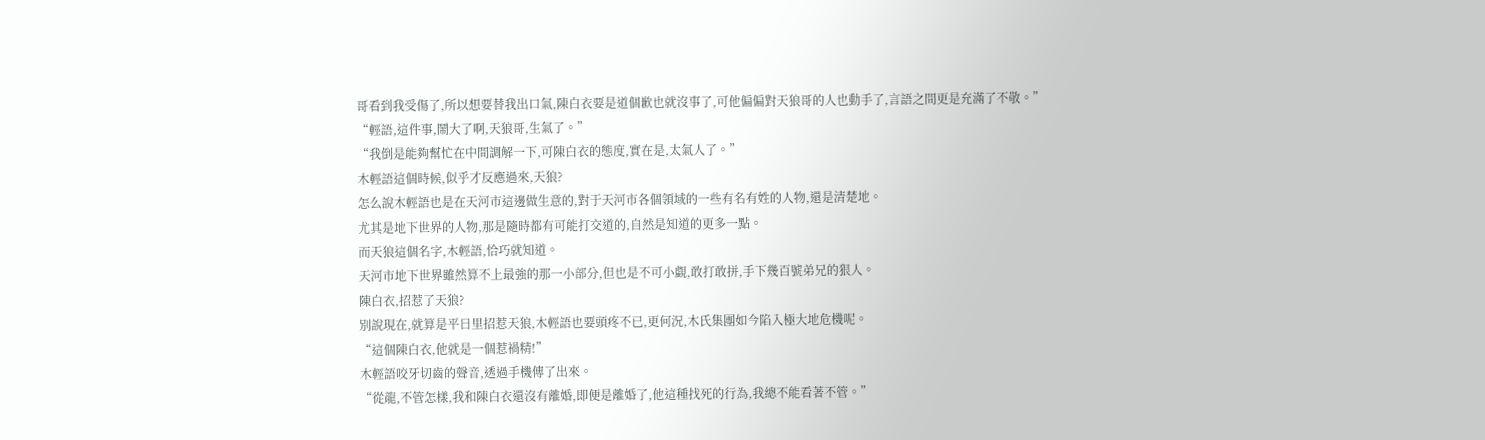哥看到我受傷了,所以想要替我出口氣,陳白衣要是道個歉也就沒事了,可他偏偏對天狼哥的人也動手了,言語之間更是充滿了不敬。”
“輕語,這件事,鬧大了啊,天狼哥,生氣了。”
“我倒是能夠幫忙在中間調解一下,可陳白衣的態度,實在是,太氣人了。”
木輕語這個時候,似乎才反應過來,天狼?
怎么說木輕語也是在天河市這邊做生意的,對于天河市各個領域的一些有名有姓的人物,還是清楚地。
尤其是地下世界的人物,那是隨時都有可能打交道的,自然是知道的更多一點。
而天狼這個名字,木輕語,恰巧就知道。
天河市地下世界雖然算不上最強的那一小部分,但也是不可小覷,敢打敢拼,手下幾百號弟兄的狠人。
陳白衣,招惹了天狼?
別說現在,就算是平日里招惹天狼,木輕語也要頭疼不已,更何況,木氏集團如今陷入極大地危機呢。
“這個陳白衣,他就是一個惹禍精!”
木輕語咬牙切齒的聲音,透過手機傳了出來。
“從龍,不管怎樣,我和陳白衣還沒有離婚,即便是離婚了,他這種找死的行為,我總不能看著不管。”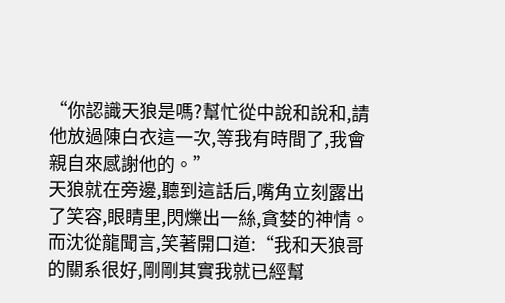“你認識天狼是嗎?幫忙從中說和說和,請他放過陳白衣這一次,等我有時間了,我會親自來感謝他的。”
天狼就在旁邊,聽到這話后,嘴角立刻露出了笑容,眼睛里,閃爍出一絲,貪婪的神情。
而沈從龍聞言,笑著開口道:“我和天狼哥的關系很好,剛剛其實我就已經幫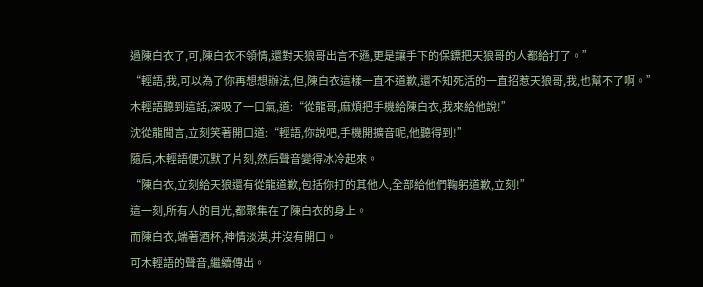過陳白衣了,可,陳白衣不領情,還對天狼哥出言不遜,更是讓手下的保鏢把天狼哥的人都給打了。”
“輕語,我,可以為了你再想想辦法,但,陳白衣這樣一直不道歉,還不知死活的一直招惹天狼哥,我,也幫不了啊。”
木輕語聽到這話,深吸了一口氣,道:“從龍哥,麻煩把手機給陳白衣,我來給他說!”
沈從龍聞言,立刻笑著開口道:“輕語,你說吧,手機開擴音呢,他聽得到!”
隨后,木輕語便沉默了片刻,然后聲音變得冰冷起來。
“陳白衣,立刻給天狼還有從龍道歉,包括你打的其他人,全部給他們鞠躬道歉,立刻!”
這一刻,所有人的目光,都聚集在了陳白衣的身上。
而陳白衣,端著酒杯,神情淡漠,并沒有開口。
可木輕語的聲音,繼續傳出。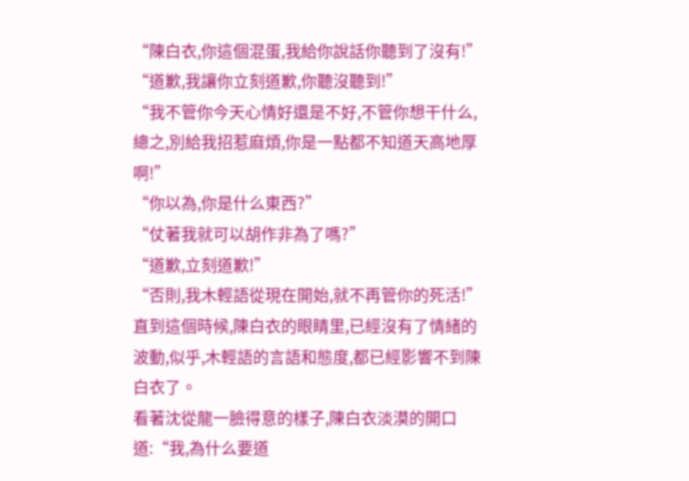“陳白衣,你這個混蛋,我給你說話你聽到了沒有!”
“道歉,我讓你立刻道歉,你聽沒聽到!”
“我不管你今天心情好還是不好,不管你想干什么,總之,別給我招惹麻煩,你是一點都不知道天高地厚啊!”
“你以為,你是什么東西?”
“仗著我就可以胡作非為了嗎?”
“道歉,立刻道歉!”
“否則,我木輕語從現在開始,就不再管你的死活!”
直到這個時候,陳白衣的眼睛里,已經沒有了情緒的波動,似乎,木輕語的言語和態度,都已經影響不到陳白衣了。
看著沈從龍一臉得意的樣子,陳白衣淡漠的開口道:“我,為什么要道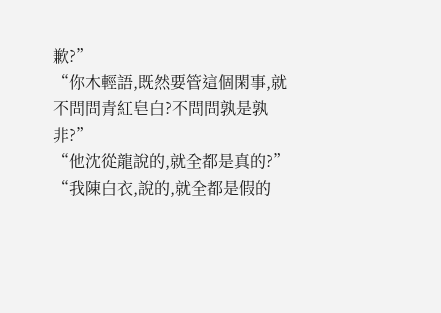歉?”
“你木輕語,既然要管這個閑事,就不問問青紅皂白?不問問孰是孰非?”
“他沈從龍說的,就全都是真的?”
“我陳白衣,說的,就全都是假的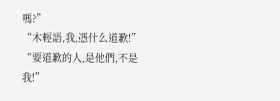嗎?”
“木輕語,我,憑什么道歉!”
“要道歉的人,是他們,不是我!”